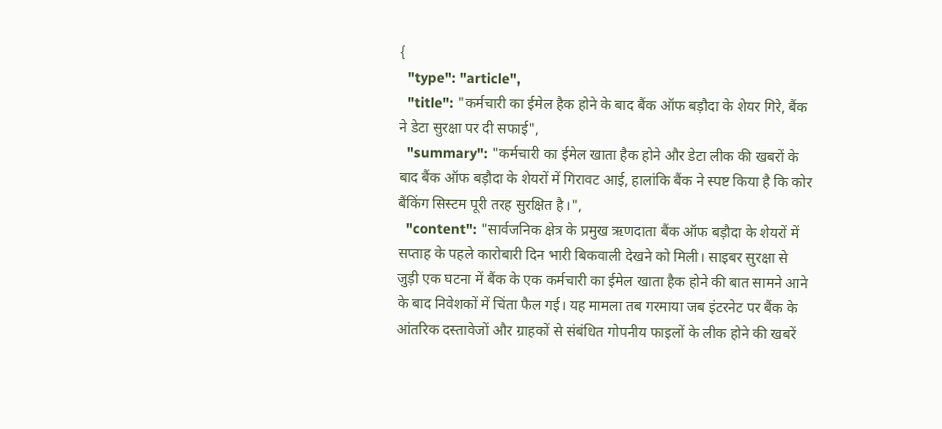{
  "type": "article",
  "title": "कर्मचारी का ईमेल हैक होने के बाद बैंक ऑफ बड़ौदा के शेयर गिरे, बैंक ने डेटा सुरक्षा पर दी सफाई",
  "summary": "कर्मचारी का ईमेल खाता हैक होने और डेटा लीक की खबरों के बाद बैंक ऑफ बड़ौदा के शेयरों में गिरावट आई, हालांकि बैंक ने स्पष्ट किया है कि कोर बैंकिंग सिस्टम पूरी तरह सुरक्षित है।",
  "content": "सार्वजनिक क्षेत्र के प्रमुख ऋणदाता बैंक ऑफ बड़ौदा के शेयरों में सप्ताह के पहले कारोबारी दिन भारी बिकवाली देखने को मिली। साइबर सुरक्षा से जुड़ी एक घटना में बैंक के एक कर्मचारी का ईमेल खाता हैक होने की बात सामने आने के बाद निवेशकों में चिंता फैल गई। यह मामला तब गरमाया जब इंटरनेट पर बैंक के आंतरिक दस्तावेजों और ग्राहकों से संबंधित गोपनीय फाइलों के लीक होने की खबरें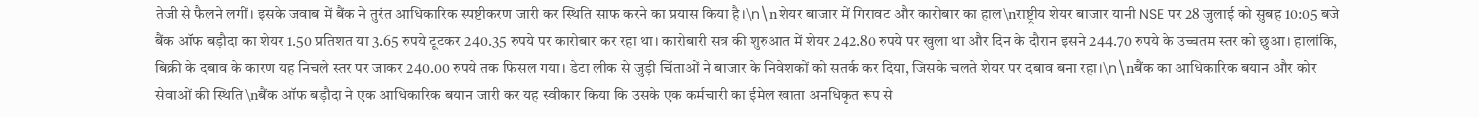तेजी से फैलने लगीं। इसके जवाब में बैंक ने तुरंत आधिकारिक स्पष्टीकरण जारी कर स्थिति साफ करने का प्रयास किया है।\n\nशेयर बाजार में गिरावट और कारोबार का हाल\nराष्ट्रीय शेयर बाजार यानी NSE पर 28 जुलाई को सुबह 10:05 बजे बैंक ऑफ बड़ौदा का शेयर 1.50 प्रतिशत या 3.65 रुपये टूटकर 240.35 रुपये पर कारोबार कर रहा था। कारोबारी सत्र की शुरुआत में शेयर 242.80 रुपये पर खुला था और दिन के दौरान इसने 244.70 रुपये के उच्चतम स्तर को छुआ। हालांकि, बिक्री के दबाव के कारण यह निचले स्तर पर जाकर 240.00 रुपये तक फिसल गया। डेटा लीक से जुड़ी चिंताओं ने बाजार के निवेशकों को सतर्क कर दिया, जिसके चलते शेयर पर दबाव बना रहा।\n\nबैंक का आधिकारिक बयान और कोर सेवाओं की स्थिति\nबैंक ऑफ बड़ौदा ने एक आधिकारिक बयान जारी कर यह स्वीकार किया कि उसके एक कर्मचारी का ईमेल खाता अनधिकृत रूप से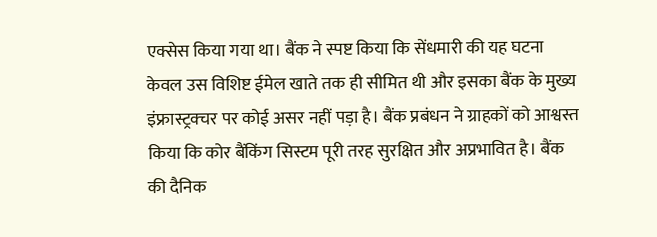एक्सेस किया गया था। बैंक ने स्पष्ट किया कि सेंधमारी की यह घटना केवल उस विशिष्ट ईमेल खाते तक ही सीमित थी और इसका बैंक के मुख्य इंफ्रास्ट्रक्चर पर कोई असर नहीं पड़ा है। बैंक प्रबंधन ने ग्राहकों को आश्वस्त किया कि कोर बैंकिंग सिस्टम पूरी तरह सुरक्षित और अप्रभावित है। बैंक की दैनिक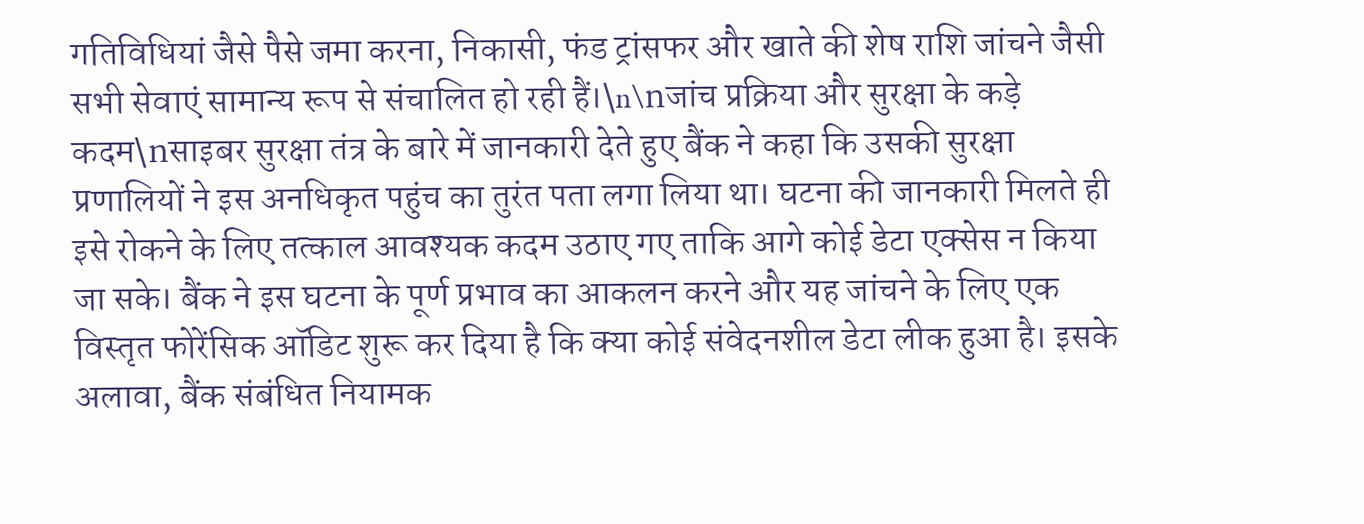गतिविधियां जैसे पैसे जमा करना, निकासी, फंड ट्रांसफर और खाते की शेष राशि जांचने जैसी सभी सेवाएं सामान्य रूप से संचालित हो रही हैं।\n\nजांच प्रक्रिया और सुरक्षा के कड़े कदम\nसाइबर सुरक्षा तंत्र के बारे में जानकारी देते हुए बैंक ने कहा कि उसकी सुरक्षा प्रणालियों ने इस अनधिकृत पहुंच का तुरंत पता लगा लिया था। घटना की जानकारी मिलते ही इसे रोकने के लिए तत्काल आवश्यक कदम उठाए गए ताकि आगे कोई डेटा एक्सेस न किया जा सके। बैंक ने इस घटना के पूर्ण प्रभाव का आकलन करने और यह जांचने के लिए एक विस्तृत फोरेंसिक ऑडिट शुरू कर दिया है कि क्या कोई संवेदनशील डेटा लीक हुआ है। इसके अलावा, बैंक संबंधित नियामक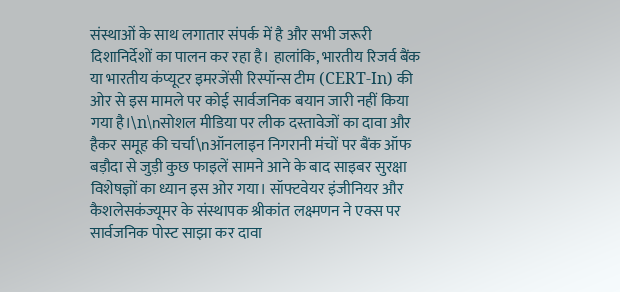संस्थाओं के साथ लगातार संपर्क में है और सभी जरूरी दिशानिर्देशों का पालन कर रहा है। हालांकि, भारतीय रिजर्व बैंक या भारतीय कंप्यूटर इमरजेंसी रिस्पॉन्स टीम (CERT-In) की ओर से इस मामले पर कोई सार्वजनिक बयान जारी नहीं किया गया है।\n\nसोशल मीडिया पर लीक दस्तावेजों का दावा और हैकर समूह की चर्चा\nऑनलाइन निगरानी मंचों पर बैंक ऑफ बड़ौदा से जुड़ी कुछ फाइलें सामने आने के बाद साइबर सुरक्षा विशेषज्ञों का ध्यान इस ओर गया। सॉफ्टवेयर इंजीनियर और कैशलेसकंज्यूमर के संस्थापक श्रीकांत लक्ष्मणन ने एक्स पर सार्वजनिक पोस्ट साझा कर दावा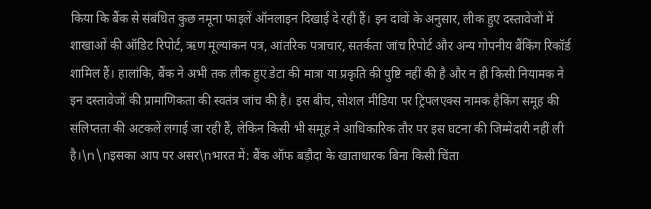किया कि बैंक से संबंधित कुछ नमूना फाइलें ऑनलाइन दिखाई दे रही हैं। इन दावों के अनुसार, लीक हुए दस्तावेजों में शाखाओं की ऑडिट रिपोर्ट, ऋण मूल्यांकन पत्र, आंतरिक पत्राचार, सतर्कता जांच रिपोर्ट और अन्य गोपनीय बैंकिंग रिकॉर्ड शामिल हैं। हालांकि, बैंक ने अभी तक लीक हुए डेटा की मात्रा या प्रकृति की पुष्टि नहीं की है और न ही किसी नियामक ने इन दस्तावेजों की प्रामाणिकता की स्वतंत्र जांच की है। इस बीच, सोशल मीडिया पर ट्रिपलएक्स नामक हैकिंग समूह की संलिप्तता की अटकलें लगाई जा रही हैं, लेकिन किसी भी समूह ने आधिकारिक तौर पर इस घटना की जिम्मेदारी नहीं ली है।\n\nइसका आप पर असर\nभारत में: बैंक ऑफ बड़ौदा के खाताधारक बिना किसी चिंता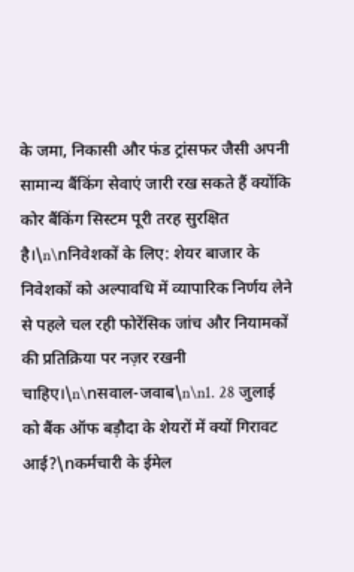के जमा, निकासी और फंड ट्रांसफर जैसी अपनी सामान्य बैंकिंग सेवाएं जारी रख सकते हैं क्योंकि कोर बैंकिंग सिस्टम पूरी तरह सुरक्षित है।\n\nनिवेशकों के लिए: शेयर बाजार के निवेशकों को अल्पावधि में व्यापारिक निर्णय लेने से पहले चल रही फोरेंसिक जांच और नियामकों की प्रतिक्रिया पर नज़र रखनी चाहिए।\n\nसवाल-जवाब\n\n1. 28 जुलाई को बैंक ऑफ बड़ौदा के शेयरों में क्यों गिरावट आई?\nकर्मचारी के ईमेल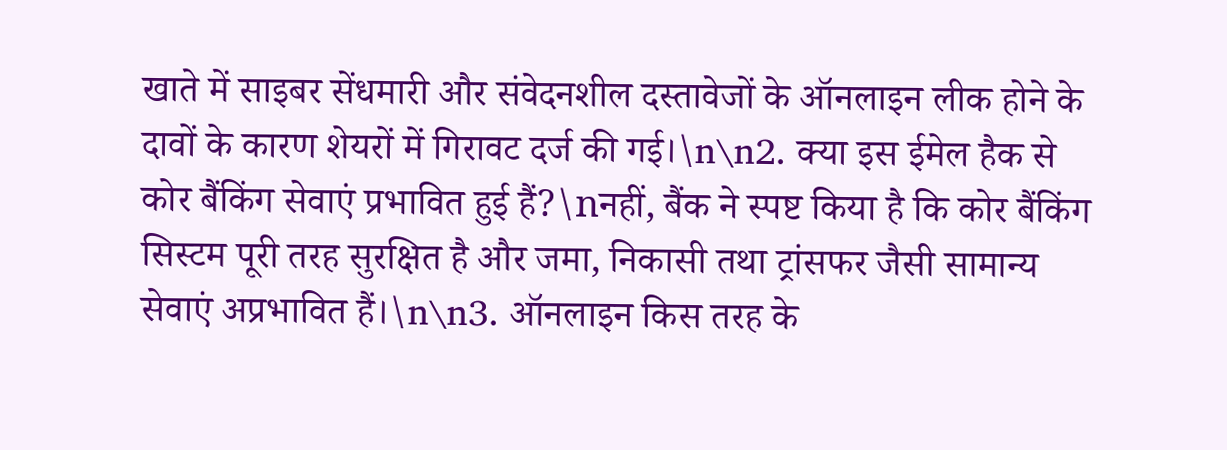खाते में साइबर सेंधमारी और संवेदनशील दस्तावेजों के ऑनलाइन लीक होने के दावों के कारण शेयरों में गिरावट दर्ज की गई।\n\n2. क्या इस ईमेल हैक से कोर बैंकिंग सेवाएं प्रभावित हुई हैं?\nनहीं, बैंक ने स्पष्ट किया है कि कोर बैंकिंग सिस्टम पूरी तरह सुरक्षित है और जमा, निकासी तथा ट्रांसफर जैसी सामान्य सेवाएं अप्रभावित हैं।\n\n3. ऑनलाइन किस तरह के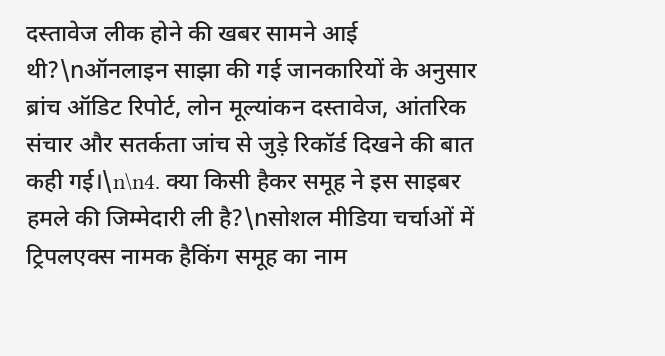दस्तावेज लीक होने की खबर सामने आई थी?\nऑनलाइन साझा की गई जानकारियों के अनुसार ब्रांच ऑडिट रिपोर्ट, लोन मूल्यांकन दस्तावेज, आंतरिक संचार और सतर्कता जांच से जुड़े रिकॉर्ड दिखने की बात कही गई।\n\n4. क्या किसी हैकर समूह ने इस साइबर हमले की जिम्मेदारी ली है?\nसोशल मीडिया चर्चाओं में ट्रिपलएक्स नामक हैकिंग समूह का नाम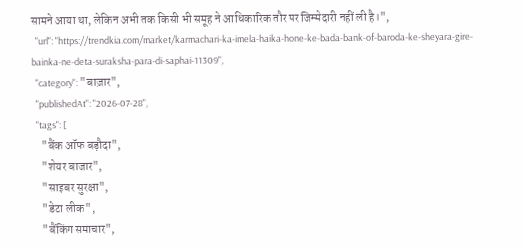सामने आया था, लेकिन अभी तक किसी भी समूह ने आधिकारिक तौर पर जिम्मेदारी नहीं ली है।",
  "url": "https://trendkia.com/market/karmachari-ka-imela-haika-hone-ke-bada-bank-of-baroda-ke-sheyara-gire-bainka-ne-deta-suraksha-para-di-saphai-11309",
  "category": "बाज़ार",
  "publishedAt": "2026-07-28",
  "tags": [
    "बैंक ऑफ बड़ौदा",
    "शेयर बाजार",
    "साइबर सुरक्षा",
    "डेटा लीक",
    "बैंकिंग समाचार",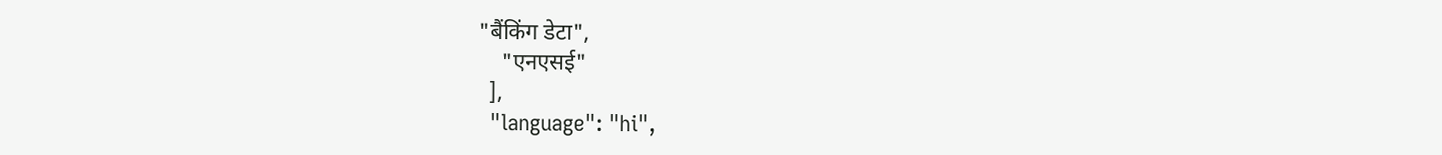"बैंकिंग डेटा",
    "एनएसई"
  ],
  "language": "hi",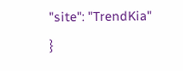"site": "TrendKia"
}